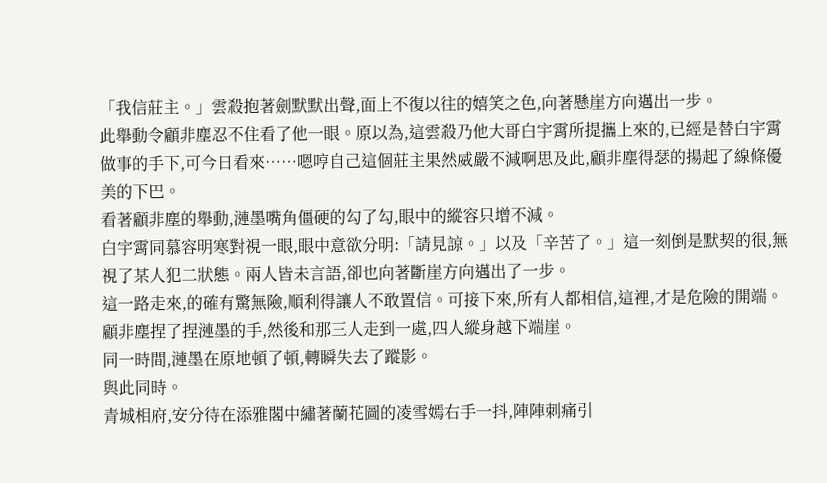「我信莊主。」雲殺抱著劍默默出聲,面上不復以往的嬉笑之色,向著懸崖方向邁出一步。
此舉動令顧非塵忍不住看了他一眼。原以為,這雲殺乃他大哥白宇霄所提攜上來的,已經是替白宇霄做事的手下,可今日看來……嗯哼自己這個莊主果然威嚴不減啊思及此,顧非塵得瑟的揚起了線條優美的下巴。
看著顧非塵的舉動,漣墨嘴角僵硬的勾了勾,眼中的縱容只增不減。
白宇霄同慕容明寒對視一眼,眼中意欲分明:「請見諒。」以及「辛苦了。」這一刻倒是默契的很,無視了某人犯二狀態。兩人皆未言語,卻也向著斷崖方向邁出了一步。
這一路走來,的確有驚無險,順利得讓人不敢置信。可接下來,所有人都相信,這裡,才是危險的開端。
顧非塵捏了捏漣墨的手,然後和那三人走到一處,四人縱身越下端崖。
同一時間,漣墨在原地頓了頓,轉瞬失去了蹤影。
與此同時。
青城相府,安分待在添雅閣中繡著蘭花圖的凌雪嫣右手一抖,陣陣刺痛引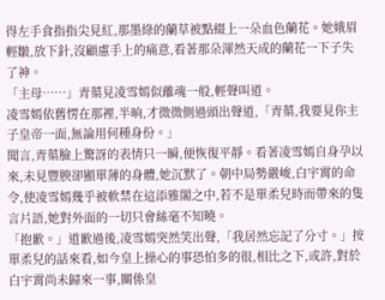得左手食指指尖見紅,那墨綠的蘭草被點綴上一朵血色蘭花。她娥眉輕皺,放下針,沒顧慮手上的痛意,看著那朵渾然天成的蘭花一下子失了神。
「主母……」青蕖見凌雪嫣似離魂一般,輕聲叫道。
凌雪嫣依舊愣在那裡,半晌,才微微側過頭出聲道,「青蕖,我要見你主子皇帝一面,無論用何種身份。」
聞言,青蕖臉上驚訝的表情只一瞬,便恢復平靜。看著凌雪嫣自身孕以來,未見豐腴卻顯單薄的身體,她沉默了。朝中局勢嚴峻,白宇霄的命令,使凌雪嫣幾乎被軟禁在這添雅閣之中,若不是單柔兒時而帶來的隻言片語,她對外面的一切只會絲毫不知曉。
「抱歉。」道歉過後,凌雪嫣突然笑出聲,「我居然忘記了分寸。」按單柔兒的話來看,如今皇上操心的事恐怕多的很,相比之下,或許,對於白宇霄尚未歸來一事,關係皇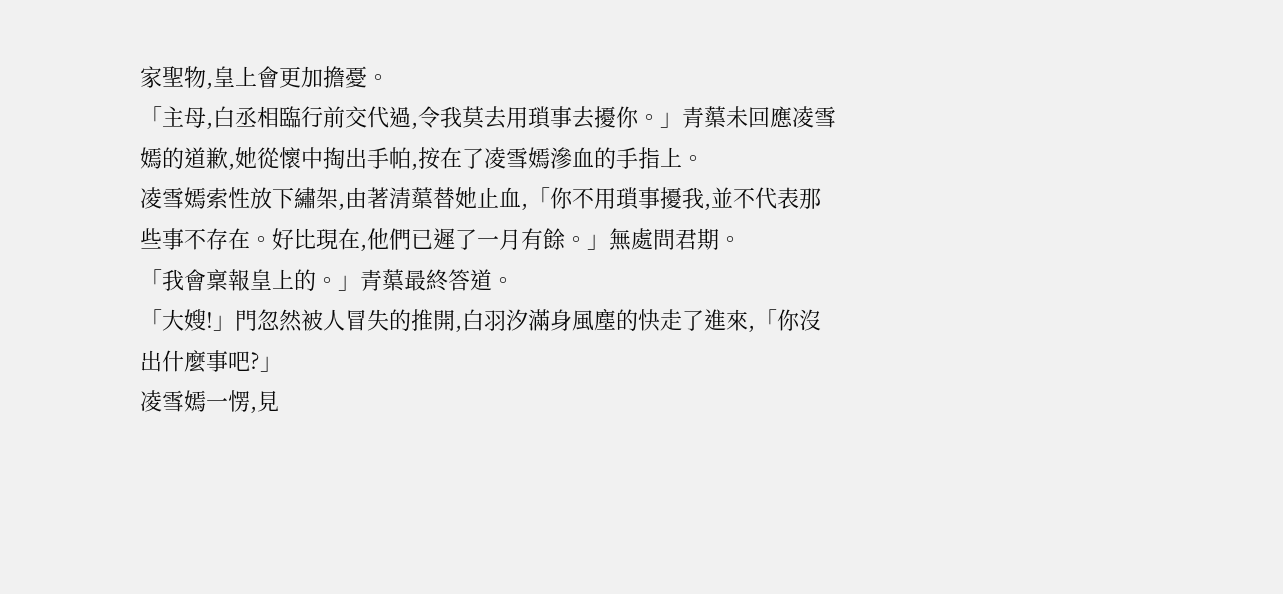家聖物,皇上會更加擔憂。
「主母,白丞相臨行前交代過,令我莫去用瑣事去擾你。」青蕖未回應凌雪嫣的道歉,她從懷中掏出手帕,按在了凌雪嫣滲血的手指上。
凌雪嫣索性放下繡架,由著清蕖替她止血,「你不用瑣事擾我,並不代表那些事不存在。好比現在,他們已遲了一月有餘。」無處問君期。
「我會稟報皇上的。」青蕖最終答道。
「大嫂!」門忽然被人冒失的推開,白羽汐滿身風塵的快走了進來,「你沒出什麼事吧?」
凌雪嫣一愣,見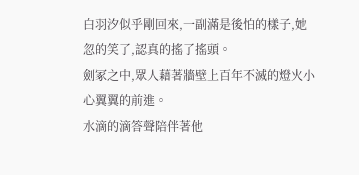白羽汐似乎剛回來,一副滿是後怕的樣子,她忽的笑了,認真的搖了搖頭。
劍冢之中,眾人藉著牆壁上百年不滅的燈火小心翼翼的前進。
水滴的滴答聲陪伴著他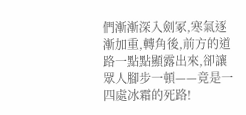們漸漸深入劍冢,寒氣逐漸加重,轉角後,前方的道路一點點顯露出來,卻讓眾人腳步一頓——竟是一四處冰霜的死路!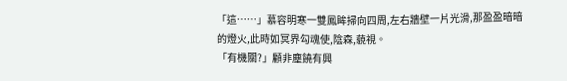「這……」慕容明寒一雙鳳眸掃向四周,左右牆壁一片光滑,那盈盈暗暗的燈火,此時如冥界勾魂使,陰森,藐視。
「有機關?」顧非塵饒有興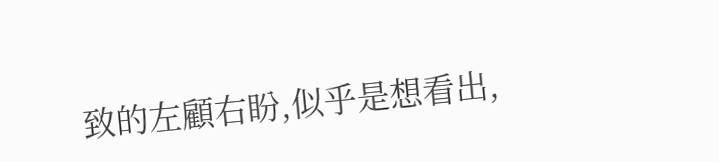致的左顧右盼,似乎是想看出,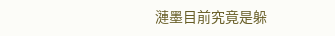漣墨目前究竟是躲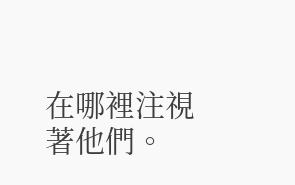在哪裡注視著他們。